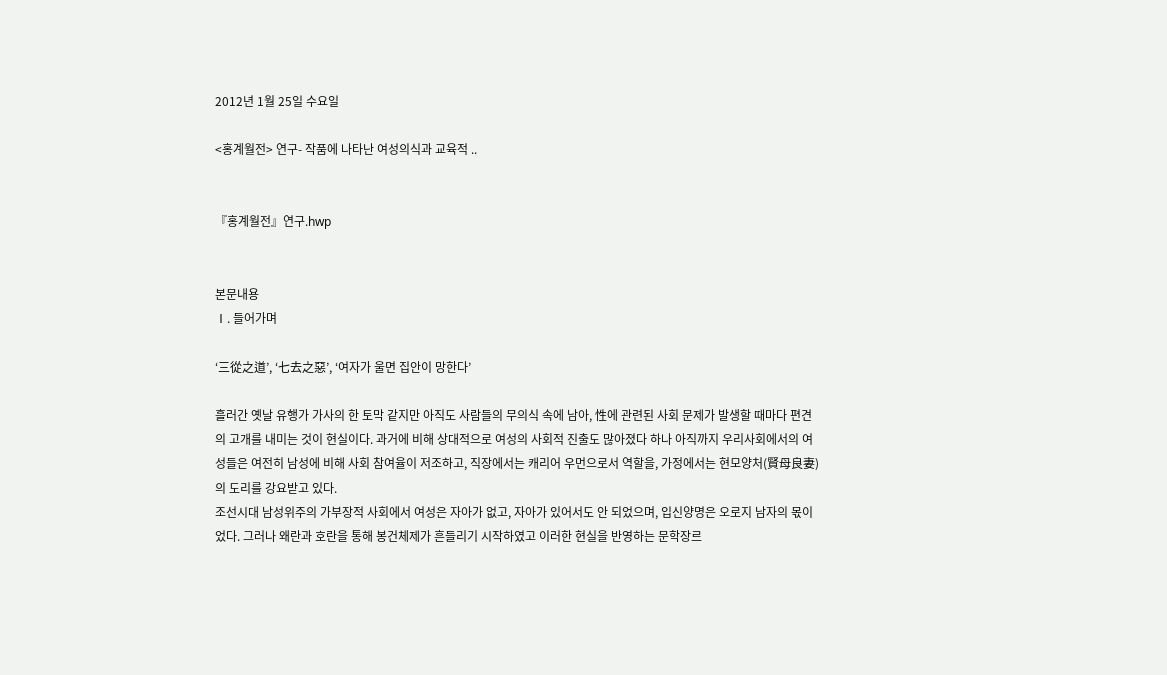2012년 1월 25일 수요일

<홍계월전> 연구- 작품에 나타난 여성의식과 교육적 ..


『홍계월전』연구.hwp


본문내용
Ⅰ. 들어가며

‘三從之道’, ‘七去之惡’, ‘여자가 울면 집안이 망한다’

흘러간 옛날 유행가 가사의 한 토막 같지만 아직도 사람들의 무의식 속에 남아, 性에 관련된 사회 문제가 발생할 때마다 편견의 고개를 내미는 것이 현실이다. 과거에 비해 상대적으로 여성의 사회적 진출도 많아졌다 하나 아직까지 우리사회에서의 여성들은 여전히 남성에 비해 사회 참여율이 저조하고, 직장에서는 캐리어 우먼으로서 역할을, 가정에서는 현모양처(賢母良妻)의 도리를 강요받고 있다.
조선시대 남성위주의 가부장적 사회에서 여성은 자아가 없고, 자아가 있어서도 안 되었으며, 입신양명은 오로지 남자의 몫이었다. 그러나 왜란과 호란을 통해 봉건체제가 흔들리기 시작하였고 이러한 현실을 반영하는 문학장르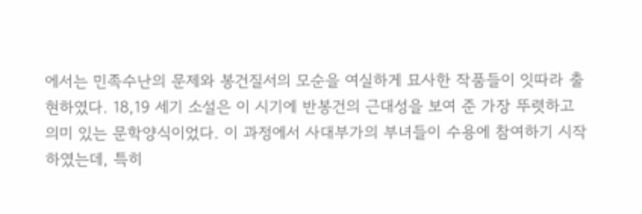에서는 민족수난의 문제와 봉건질서의 모순을 여실하게 묘사한 작품들이 잇따라 출현하였다. 18,19 세기 소설은 이 시기에 반봉건의 근대성을 보여 준 가장 뚜렷하고 의미 있는 문학양식이었다. 이 과정에서 사대부가의 부녀들이 수용에 참여하기 시작하였는데, 특히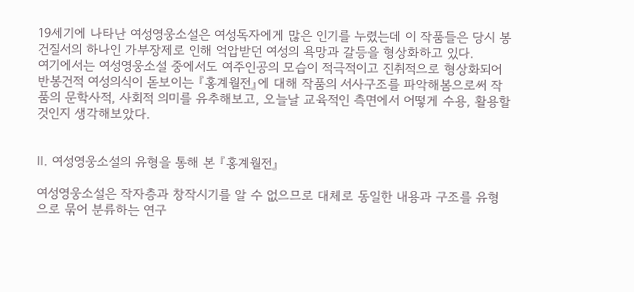19세기에 나타난 여성영웅소설은 여성독자에게 많은 인기를 누렸는데 이 작품들은 당시 봉건질서의 하나인 가부장제로 인해 억압받던 여성의 욕망과 갈등을 형상화하고 있다.
여기에서는 여성영웅소설 중에서도 여주인공의 모습이 적극적이고 진취적으로 형상화되어 반봉건적 여성의식이 돋보이는 『홍계월전』에 대해 작품의 서사구조를 파악해봄으로써 작품의 문학사적, 사회적 의미를 유추해보고, 오늘날 교육적인 측면에서 어떻게 수용, 활용할 것인지 생각해보았다.


Ⅱ. 여성영웅소설의 유형을 통해 본 『홍계월전』

여성영웅소설은 작자층과 창작시기를 알 수 없으므로 대체로 동일한 내용과 구조를 유형으로 묶어 분류하는 연구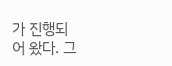가 진행되어 왔다. 그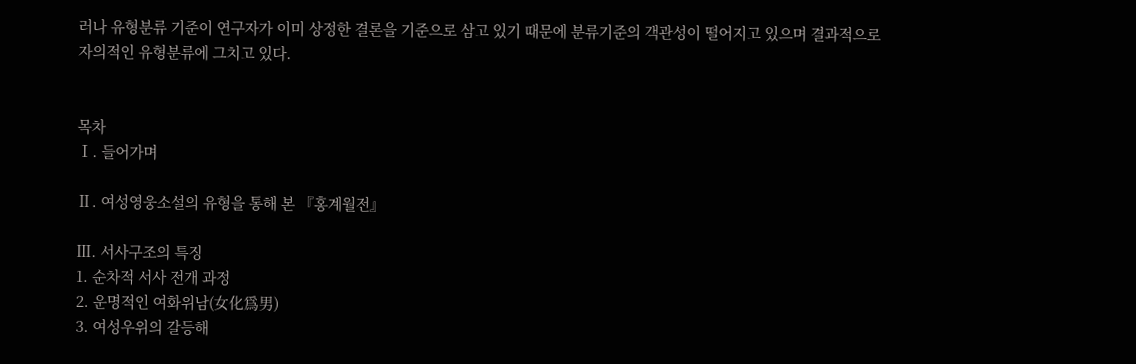러나 유형분류 기준이 연구자가 이미 상정한 결론을 기준으로 삼고 있기 때문에 분류기준의 객관성이 떨어지고 있으며 결과적으로 자의적인 유형분류에 그치고 있다.


목차
Ⅰ. 들어가며

Ⅱ. 여성영웅소설의 유형을 통해 본 『홍계월전』

Ⅲ. 서사구조의 특징
1. 순차적 서사 전개 과정
2. 운명적인 여화위남(女化爲男)
3. 여성우위의 갈등해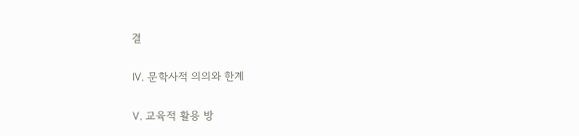결

Ⅳ. 문학사적 의의와 한계

Ⅴ. 교육적 활용 방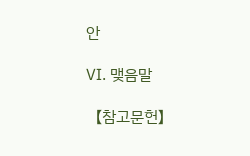안

Ⅵ. 맺음말

【참고문헌】